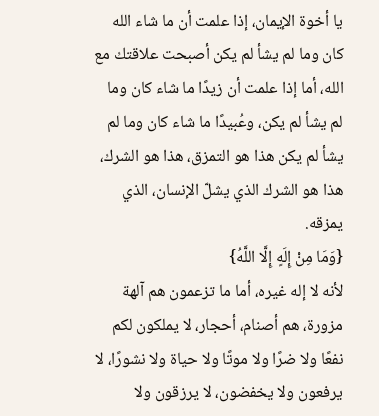يا أخوة الإيمان، إذا علمت أن ما شاء الله كان وما لم يشأ لم يكن أصبحت علاقتك مع الله، أما إذا علمت أن زيدًا ما شاء كان وما لم يشأ لم يكن، وعُبيدًا ما شاء كان وما لم يشأ لم يكن هذا هو التمزق، هذا هو الشرك، هذا هو الشرك الذي يشلّ الإنسان، الذي يمزقه.
{وَمَا مِنْ إِلَهٍ إِلَّا اللَّهُ}
لأنه لا إله غيره، أما ما تزعمون هم آلهة مزورة، هم أصنام، أحجار، لا يملكون لكم نفعًا ولا ضرًا ولا موتًا ولا حياة ولا نشورًا، لا يرفعون ولا يخفضون، لا يرزقون ولا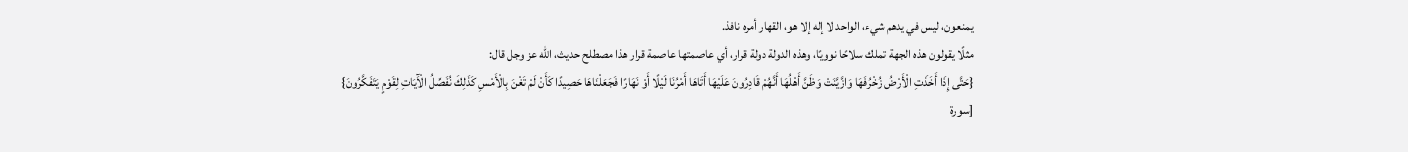يمنعون، ليس في يدهم شيء، الواحد لا إله إلا هو، القهار أمره نافذ.
مثلًا يقولون هذه الجهة تملك سلاحًا نوويًا، وهذه الدولة دولة قرار، أي عاصمتها عاصمة قرار هذا مصطلح حديث، الله عز وجل قال:
{حَتَّى إِذَا أَخَذَتِ الْأَرْضُ زُخْرُفَهَا وَازَّيَّنَتْ وَظَنَّ أَهْلُهَا أَنَّهُمْ قَادِرُونَ عَلَيْهَا أَتَاهَا أَمْرُنَا لَيْلًا أَوْ نَهَارًا فَجَعَلْنَاهَا حَصِيدًا كَأَنْ لَمْ تَغْنَ بِالْأَمْسِ كَذَلِكَ نُفَصِّلُ الْآَيَاتِ لِقَوْمٍ يَتَفَكَّرُونَ}
[سورة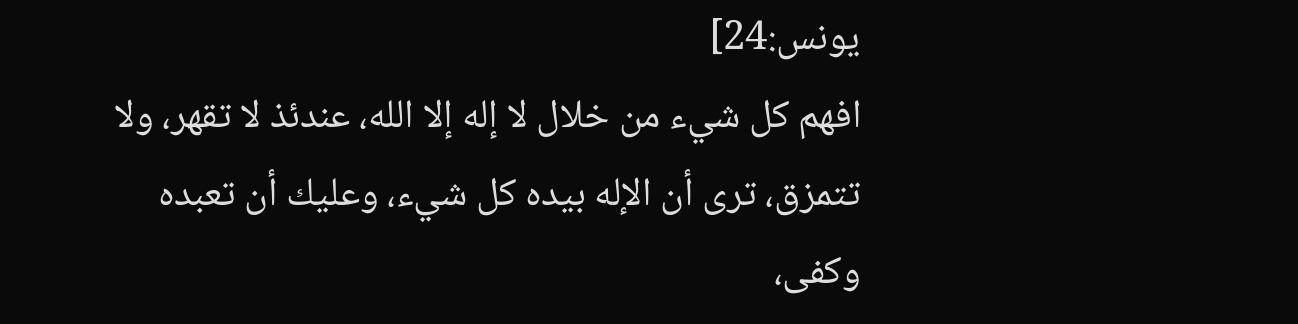يونس:24]
افهم كل شيء من خلال لا إله إلا الله، عندئذ لا تقهر، ولا تتمزق، ترى أن الإله بيده كل شيء، وعليك أن تعبده وكفى،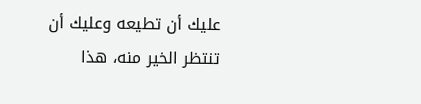عليك أن تطيعه وعليك أن تنتظر الخير منه، هذا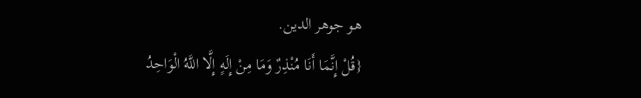هو جوهر الدين.
{قُلْ إِنَّمَا أَنَا مُنْذِرٌ وَمَا مِنْ إِلَهٍ إِلَّا اللَّهُ الْوَاحِدُ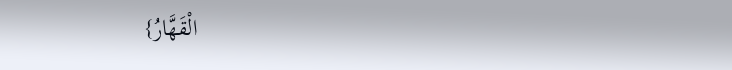الْقَهَّارُ}